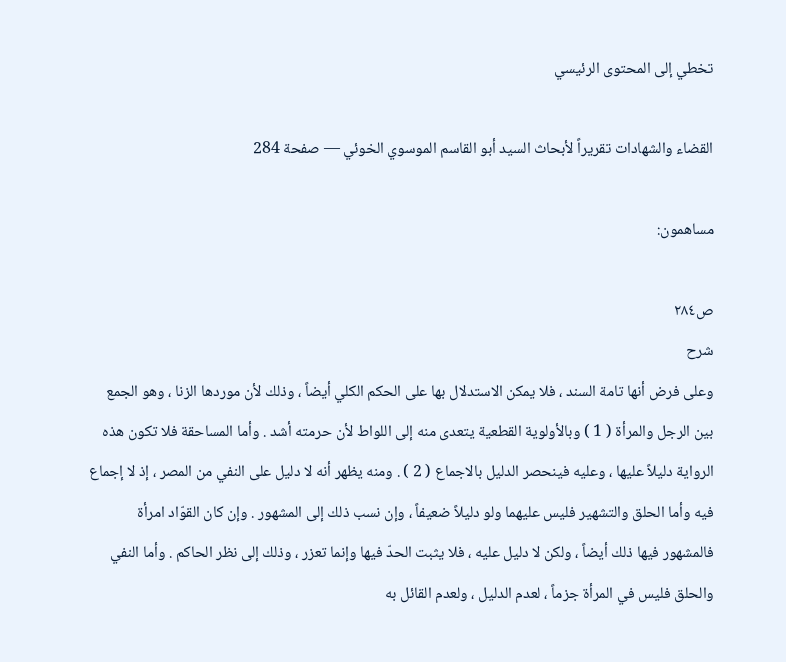تخطي إلى المحتوى الرئيسي

القضاء والشهادات تقريراً لأبحاث السيد أبو القاسم الموسوي الخوئي — صفحة 284

مساهمون:

ص٢٨٤
شرح
وعلى فرض أنها تامة السند ، فلا يمكن الاستدلال بها على الحكم الكلي أيضاً ، وذلك لأن موردها الزنا ، وهو الجمع بين الرجل والمرأة ( 1 ) وبالأولوية القطعية يتعدى منه إلى اللواط لأن حرمته أشد . وأما المساحقة فلا تكون هذه الرواية دليلاً عليها ، وعليه فينحصر الدليل بالاجماع ( 2 ) . ومنه يظهر أنه لا دليل على النفي من المصر ، إذ لا إجماع فيه وأما الحلق والتشهير فليس عليهما ولو دليلاً ضعيفاً ، وإن نسب ذلك إلى المشهور . وإن كان القوّاد امرأة فالمشهور فيها ذلك أيضاً ، ولكن لا دليل عليه ، فلا يثبت الحدّ فيها وإنما تعزر ، وذلك إلى نظر الحاكم . وأما النفي والحلق فليس في المرأة جزماً ، لعدم الدليل ، ولعدم القائل به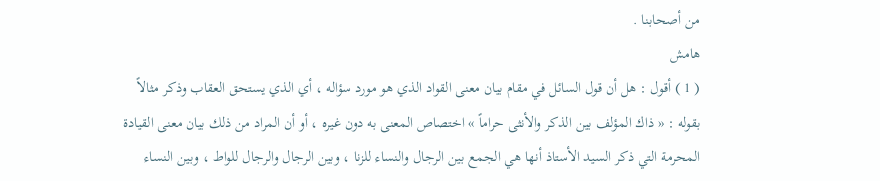من أصحابنا .
هامش
( 1 ) أقول : هل أن قول السائل في مقام بيان معنى القواد الذي هو مورد سؤاله ، أي الذي يستحق العقاب وذكر مثالاً بقوله : « ذاك المؤلف بين الذكر والأنثى حراماً » اختصاص المعنى به دون غيره ، أو أن المراد من ذلك بيان معنى القيادة المحرمة التي ذكر السيد الأستاذ أنها هي الجمع بين الرجال والنساء للزنا ، وبين الرجال والرجال للواط ، وبين النساء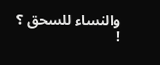والنساء للسحق ؟ !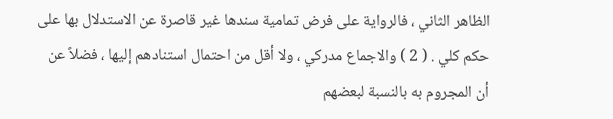الظاهر الثاني ، فالرواية على فرض تمامية سندها غير قاصرة عن الاستدلال بها على حكم كلي . ( 2 ) والاجماع مدركي ، ولا أقل من احتمال استنادهم إليها ، فضلاً عن أن المجروم به بالنسبة لبعضهم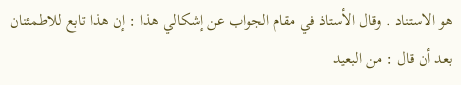هو الاستناد . وقال الأستاذ في مقام الجواب عن إشكالي هذا : إن هذا تابع للاطمئنان بعد أن قال : من البعيد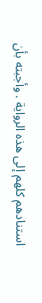استنادهم كلهم إلى هذه الرواية . وأجبته بأن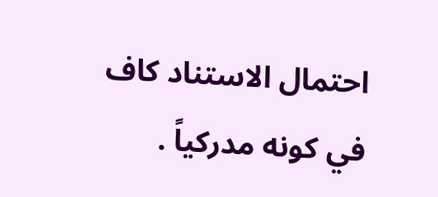احتمال الاستناد كاف في كونه مدركياً .